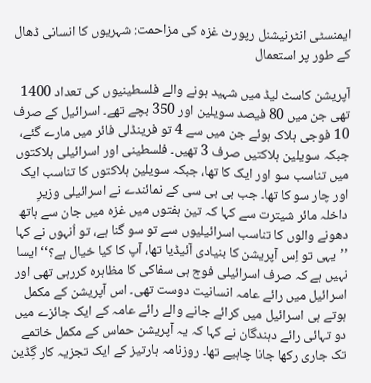ایمنسٹی انٹرنیشنل رپورٹ غزہ کی مزاحمت: شہریوں کا انسانی ڈھال کے طور پر استعمال

آپریشن کاسٹ لیڈ میں شہید ہونے والے فلسطینیوں کی تعداد 1400 تھی جن میں 80 فیصد سویلین اور 350 بچے تھے۔ اسرائیل کے صرف 10 فوجی ہلاک ہوئے جن میں سے 4 تو فرینڈلی فائر میں مارے گئے، جبکہ سویلین ہلاکتیں صرف 3 تھیں۔ فلسطینی اور اسرائیلی ہلاکتوں میں تناسب سو اور ایک کا تھا، جبکہ سویلین ہلاکتوں کا تناسب ایک اور چار سو کا تھا۔ جب بی بی سی کے نمائندے نے اسرائیلی وزیرِ داخلہ مائر شیترت سے کہا کہ تین ہفتوں میں غزہ میں جان سے ہاتھ دھونے والوں کا تناسب اسرائیلیوں سے تو سو گنا ہے، تو اُنہوں نے کہا ’’یہی تو اِس آپریشن کا بنیادی آئیڈیا تھا، آپ کا کیا خیال ہے؟‘‘ ایسا نہیں ہے کہ صرف اسرائیلی فوج ہی سفاکی کا مظاہرہ کررہی تھی اور اسرائیل میں رائے عامہ انسانیت دوست تھی۔ اس آپریشن کے مکمل ہوتے ہی اسرائیل میں کرائے جانے والے رائے عامہ کے ایک جائزے میں دو تہائی رائے دہندگان نے کہا کہ یہ آپریشن حماس کے مکمل خاتمے تک جاری رکھا جانا چاہیے تھا۔ روزنامہ ہارتیز کے ایک تجزیہ کار گِڈین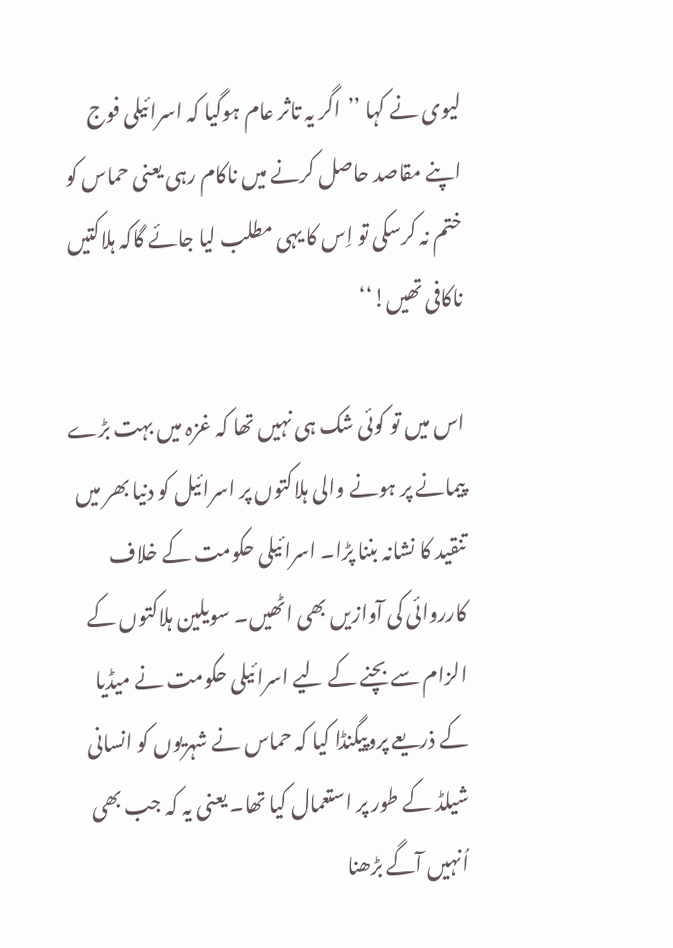لیوی نے کہا ’’اگر یہ تاثر عام ہوگیا کہ اسرائیلی فوج اپنے مقاصد حاصل کرنے میں ناکام رہی یعنی حماس کو ختم نہ کرسکی تو اِس کا یہی مطلب لیا جائے گاکہ ہلاکتیں ناکافی تھیں!‘‘

اس میں تو کوئی شک ہی نہیں تھا کہ غزہ میں بہت بڑے پیمانے پر ہونے والی ہلاکتوں پر اسرائیل کو دنیا بھر میں تنقید کا نشانہ بننا پڑا۔ اسرائیلی حکومت کے خلاف کارروائی کی آوازیں بھی اٹھیں۔ سویلین ہلاکتوں کے الزام سے بچنے کے لیے اسرائیلی حکومت نے میڈیا کے ذریعے پروپیگنڈا کیا کہ حماس نے شہریوں کو انسانی شیلڈ کے طور پر استعمال کیا تھا۔ یعنی یہ کہ جب بھی اُنہیں آگے بڑھنا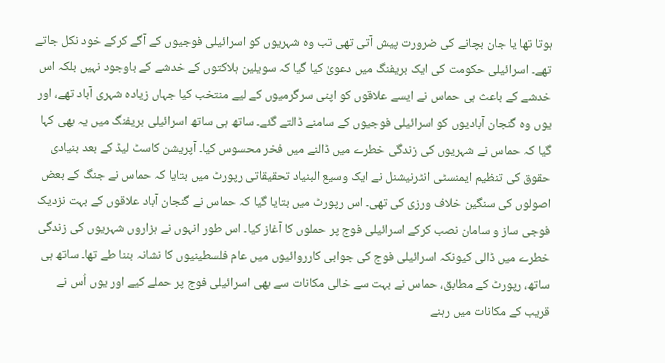ہوتا تھا یا جان بچانے کی ضرورت پیش آتی تھی تب وہ شہریوں کو اسرائیلی فوجیوں کے آگے کرکے خود نکل جاتے تھے۔ اسرائیلی حکومت کی ایک بریفنگ میں دعویٰ کیا گیا کہ سویلین ہلاکتوں کے خدشے کے باوجود نہیں بلکہ اس خدشے کے باعث ہی حماس نے ایسے علاقوں کو اپنی سرگرمیوں کے لیے منتخب کیا جہاں زیادہ شہری آباد تھے، اور یوں وہ گنجان آبادیوں کو اسرائیلی فوجیوں کے سامنے ڈالتے گئے۔ ساتھ ہی ساتھ اسرائیلی بریفنگ میں یہ بھی کہا گیا کہ حماس نے شہریوں کی زندگی خطرے میں ڈالنے میں فخر محسوس کیا۔ آپریشن کاسٹ لیڈ کے بعد بنیادی حقوق کی تنظیم ایمنسٹی انٹرنیشنل نے ایک وسیع البنیاد تحقیقاتی رپورٹ میں بتایا کہ حماس نے جنگ کے بعض اصولوں کی سنگین خلاف ورزی کی تھی۔ اس رپورٹ میں بتایا گیا کہ حماس نے گنجان آباد علاقوں کے بہت نزدیک فوجی ساز و سامان نصب کرکے اسرائیلی فوج پر حملوں کا آغاز کیا۔ اس طور انہوں نے ہزاروں شہریوں کی زندگی خطرے میں ڈالی کیونکہ اسرائیلی فوج کی جوابی کارروائیوں میں عام فلسطینیوں کا نشانہ بننا طے تھا۔ ساتھ ہی ساتھ، رپورٹ کے مطابق، حماس نے بہت سے خالی مکانات سے بھی اسرائیلی فوج پر حملے کیے اور یوں اُس نے قریب کے مکانات میں رہنے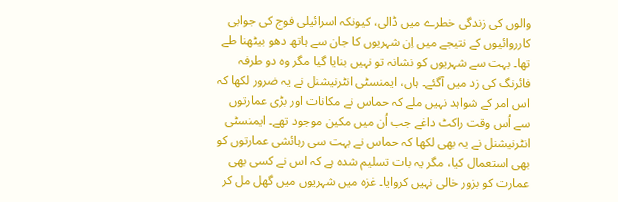والوں کی زندگی خطرے میں ڈالی، کیونکہ اسرائیلی فوج کی جوابی کارروائیوں کے نتیجے میں اِن شہریوں کا جان سے ہاتھ دھو بیٹھنا طے تھا۔ بہت سے شہریوں کو نشانہ تو نہیں بنایا گیا مگر وہ دو طرفہ فائرنگ کی زد میں آگئے۔ ہاں، ایمنسٹی انٹرنیشنل نے یہ ضرور لکھا کہ اس امر کے شواہد نہیں ملے کہ حماس نے مکانات اور بڑی عمارتوں سے اُس وقت راکٹ داغے جب اُن میں مکین موجود تھے۔ ایمنسٹی انٹرنیشنل نے یہ بھی لکھا کہ حماس نے بہت سی رہائشی عمارتوں کو بھی استعمال کیا، مگر یہ بات تسلیم شدہ ہے کہ اس نے کسی بھی عمارت کو بزور خالی نہیں کروایا۔ غزہ میں شہریوں میں گھل مل کر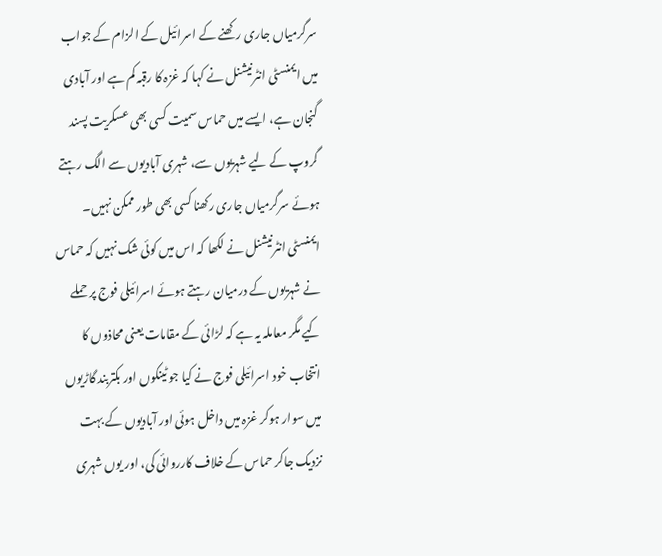سرگرمیاں جاری رکھنے کے اسرائیل کے الزام کے جواب میں ایمنسٹی انٹرنیشنل نے کہا کہ غزہ کا رقبہ کم ہے اور آبادی گنجان ہے، ایسے میں حماس سمیت کسی بھی عسکریت پسند گروپ کے لیے شہریوں سے، شہری آبادیوں سے الگ رہتے ہوئے سرگرمیاں جاری رکھنا کسی بھی طور ممکن نہیں۔ ایمنسٹی انٹرنیشنل نے لکھا کہ اس میں کوئی شک نہیں کہ حماس نے شہریوں کے درمیان رہتے ہوئے اسرائیلی فوج پر حملے کیے مگر معاملہ یہ ہے کہ لڑائی کے مقامات یعنی محاذوں کا انتخاب خود اسرائیلی فوج نے کیا جو ٹینکوں اور بکتربند گاڑیوں میں سوار ہوکر غزہ میں داخل ہوئی اور آبادیوں کے بہت نزدیک جاکر حماس کے خلاف کارروائی کی، اور یوں شہری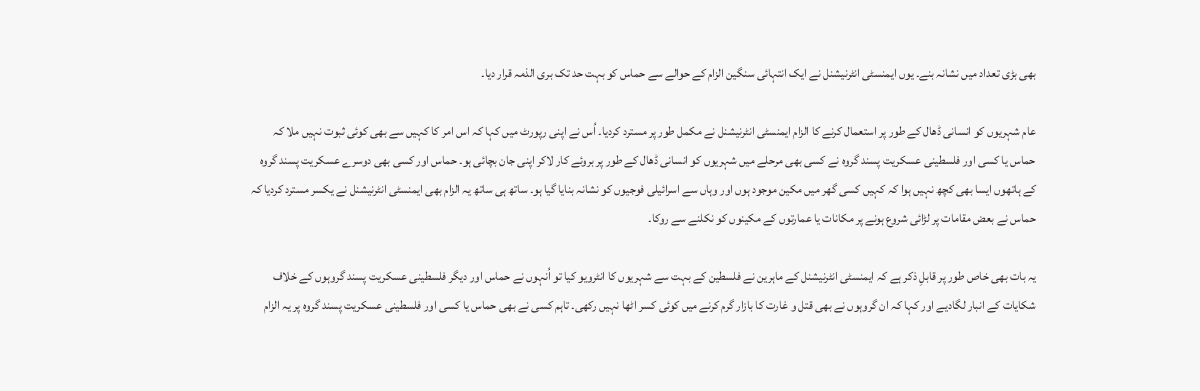بھی بڑی تعداد میں نشانہ بنے۔ یوں ایمنسٹی انٹرنیشنل نے ایک انتہائی سنگین الزام کے حوالے سے حماس کو بہت حد تک بری الذمہ قرار دیا۔

عام شہریوں کو انسانی ڈھال کے طور پر استعمال کرنے کا الزام ایمنسٹی انٹرنیشنل نے مکمل طور پر مسترد کردیا۔ اُس نے اپنی رپورٹ میں کہا کہ اس امر کا کہیں سے بھی کوئی ثبوت نہیں ملا کہ حماس یا کسی اور فلسطینی عسکریت پسند گروہ نے کسی بھی مرحلے میں شہریوں کو انسانی ڈھال کے طور پر بروئے کار لاکر اپنی جان بچائی ہو۔ حماس اور کسی بھی دوسرے عسکریت پسند گروہ کے ہاتھوں ایسا بھی کچھ نہیں ہوا کہ کہیں کسی گھر میں مکین موجود ہوں اور وہاں سے اسرائیلی فوجیوں کو نشانہ بنایا گیا ہو۔ ساتھ ہی ساتھ یہ الزام بھی ایمنسٹی انٹرنیشنل نے یکسر مسترد کردیا کہ حماس نے بعض مقامات پر لڑائی شروع ہونے پر مکانات یا عمارتوں کے مکینوں کو نکلنے سے روکا۔

یہ بات بھی خاص طور پر قابلِ ذکر ہے کہ ایمنسٹی انٹرنیشنل کے ماہرین نے فلسطین کے بہت سے شہریوں کا انٹرویو کیا تو اُنہوں نے حماس اور دیگر فلسطینی عسکریت پسند گروہوں کے خلاف شکایات کے انبار لگادیے اور کہا کہ ان گروہوں نے بھی قتل و غارت کا بازار گرم کرنے میں کوئی کسر اٹھا نہیں رکھی۔ تاہم کسی نے بھی حماس یا کسی اور فلسطینی عسکریت پسند گروہ پر یہ الزام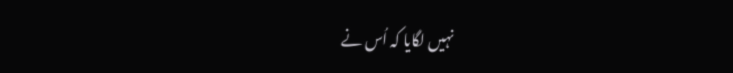نہیں لگایا کہ اُس نے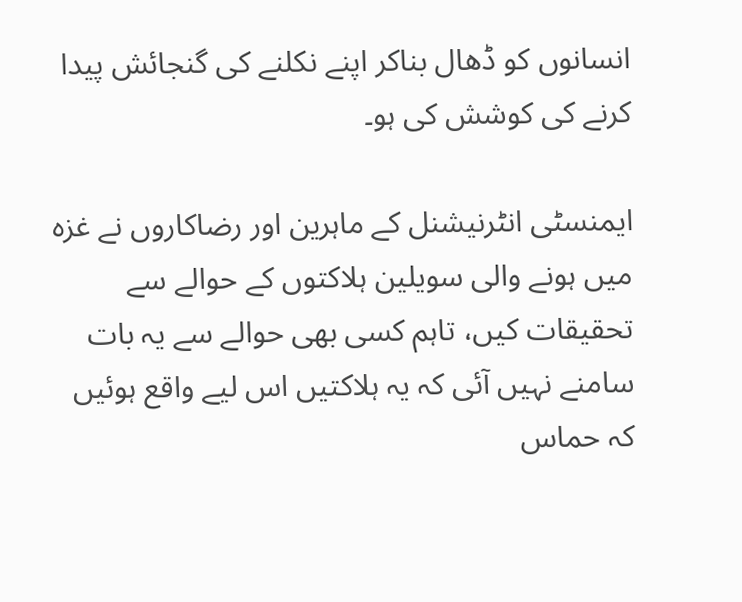انسانوں کو ڈھال بناکر اپنے نکلنے کی گنجائش پیدا کرنے کی کوشش کی ہو۔

ایمنسٹی انٹرنیشنل کے ماہرین اور رضاکاروں نے غزہ میں ہونے والی سویلین ہلاکتوں کے حوالے سے تحقیقات کیں، تاہم کسی بھی حوالے سے یہ بات سامنے نہیں آئی کہ یہ ہلاکتیں اس لیے واقع ہوئیں کہ حماس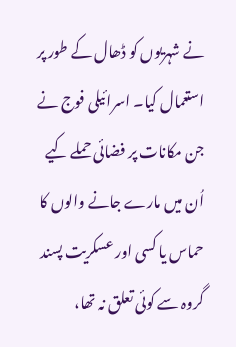نے شہریوں کو ڈھال کے طور پر استعمال کیا۔ اسرائیلی فوج نے جن مکانات پر فضائی حملے کیے اُن میں مارے جانے والوں کا حماس یا کسی اور عسکریت پسند گروہ سے کوئی تعلق نہ تھا،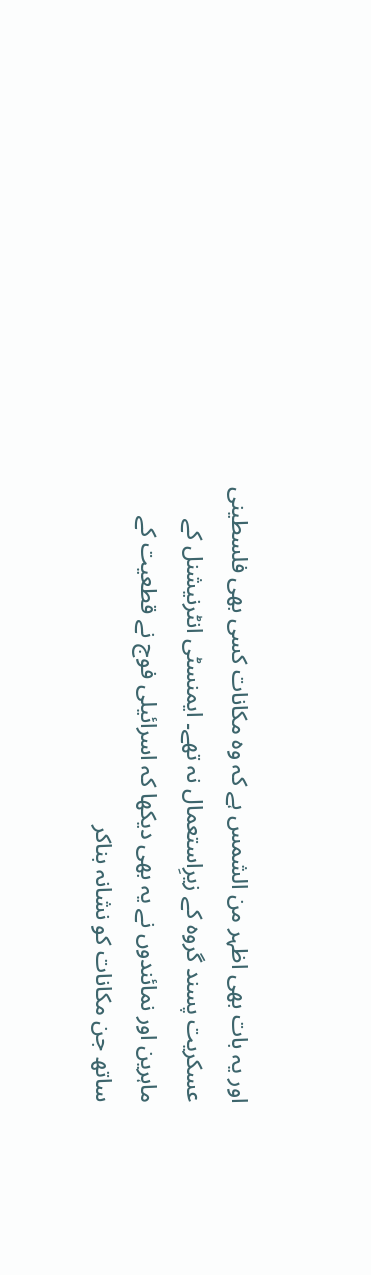اور یہ بات بھی اظہر من الشمس ہے کہ وہ مکانات کسی بھی فلسطینی عسکریت پسند گروہ کے زیرِاستعمال نہ تھے۔ ایمنسٹی انٹرنیشنل کے ماہرین اور نمائندوں نے یہ بھی دیکھا کہ اسرائیلی فوج نے قطعیت کے ساتھ جن مکانات کو نشانہ بناکر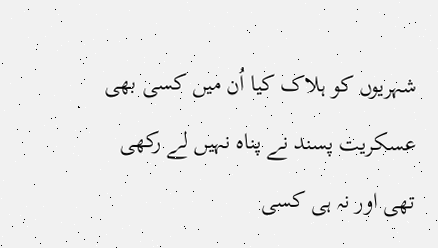شہریوں کو ہلاک کیا اُن میں کسی بھی عسکریت پسند نے پناہ نہیں لے رکھی تھی اور نہ ہی کسی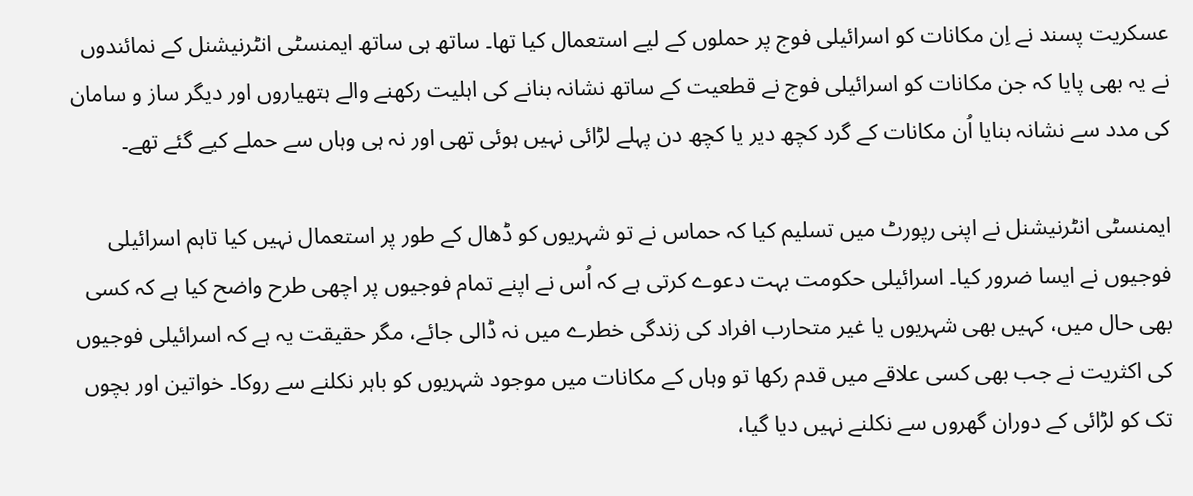عسکریت پسند نے اِن مکانات کو اسرائیلی فوج پر حملوں کے لیے استعمال کیا تھا۔ ساتھ ہی ساتھ ایمنسٹی انٹرنیشنل کے نمائندوں نے یہ بھی پایا کہ جن مکانات کو اسرائیلی فوج نے قطعیت کے ساتھ نشانہ بنانے کی اہلیت رکھنے والے ہتھیاروں اور دیگر ساز و سامان کی مدد سے نشانہ بنایا اُن مکانات کے گرد کچھ دیر یا کچھ دن پہلے لڑائی نہیں ہوئی تھی اور نہ ہی وہاں سے حملے کیے گئے تھے۔

ایمنسٹی انٹرنیشنل نے اپنی رپورٹ میں تسلیم کیا کہ حماس نے تو شہریوں کو ڈھال کے طور پر استعمال نہیں کیا تاہم اسرائیلی فوجیوں نے ایسا ضرور کیا۔ اسرائیلی حکومت بہت دعوے کرتی ہے کہ اُس نے اپنے تمام فوجیوں پر اچھی طرح واضح کیا ہے کہ کسی بھی حال میں، کہیں بھی شہریوں یا غیر متحارب افراد کی زندگی خطرے میں نہ ڈالی جائے، مگر حقیقت یہ ہے کہ اسرائیلی فوجیوں کی اکثریت نے جب بھی کسی علاقے میں قدم رکھا تو وہاں کے مکانات میں موجود شہریوں کو باہر نکلنے سے روکا۔ خواتین اور بچوں تک کو لڑائی کے دوران گھروں سے نکلنے نہیں دیا گیا،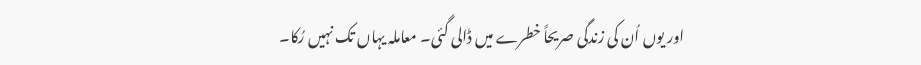اور یوں اُن کی زندگی صریحاً خطرے میں ڈالی گئی۔ معاملہ یہاں تک نہیں رُکا۔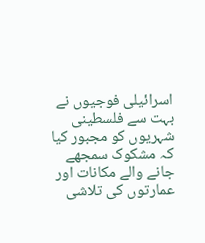اسرائیلی فوجیوں نے بہت سے فلسطینی شہریوں کو مجبور کیا کہ مشکوک سمجھے جانے والے مکانات اور عمارتوں کی تلاشی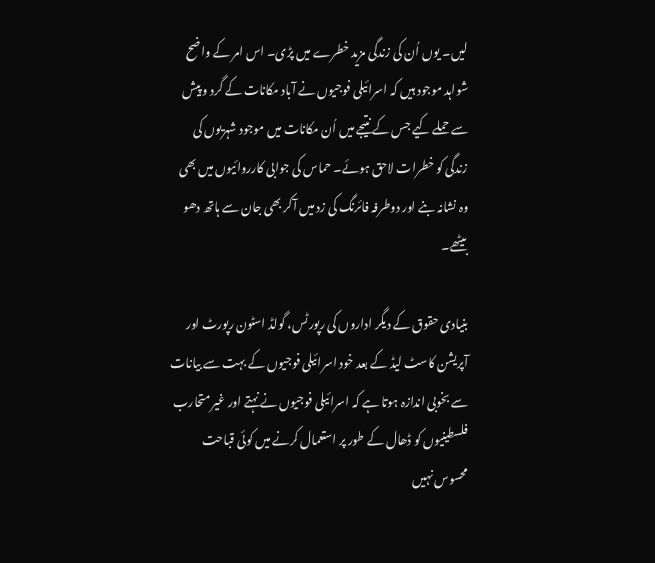لیں۔ یوں اُن کی زندگی مزید خطرے میں پڑی۔ اس امر کے واضح شواہد موجود ہیں کہ اسرائیلی فوجیوں نے آباد مکانات کے گرد و پیش سے حملے کیے جس کے نتیجے میں اُن مکانات میں موجود شہریوں کی زندگی کو خطرات لاحق ہوئے۔ حماس کی جوابی کارروائیوں میں بھی وہ نشانہ بنے اور دوطرفہ فائرنگ کی زد میں آکر بھی جان سے ہاتھ دھو بیٹھے۔

بنیادی حقوق کے دیگر اداروں کی رپورٹس، گولڈ اسٹون رپورٹ اور آپریشن کاسٹ لیڈ کے بعد خود اسرائیلی فوجیوں کے بہت سے بیانات سے بخوبی اندازہ ہوتا ہے کہ اسرائیلی فوجیوں نے نہتے اور غیر متحارب فلسطینیوں کو ڈھال کے طور پر استعمال کرنے میں کوئی قباحت محسوس نہیں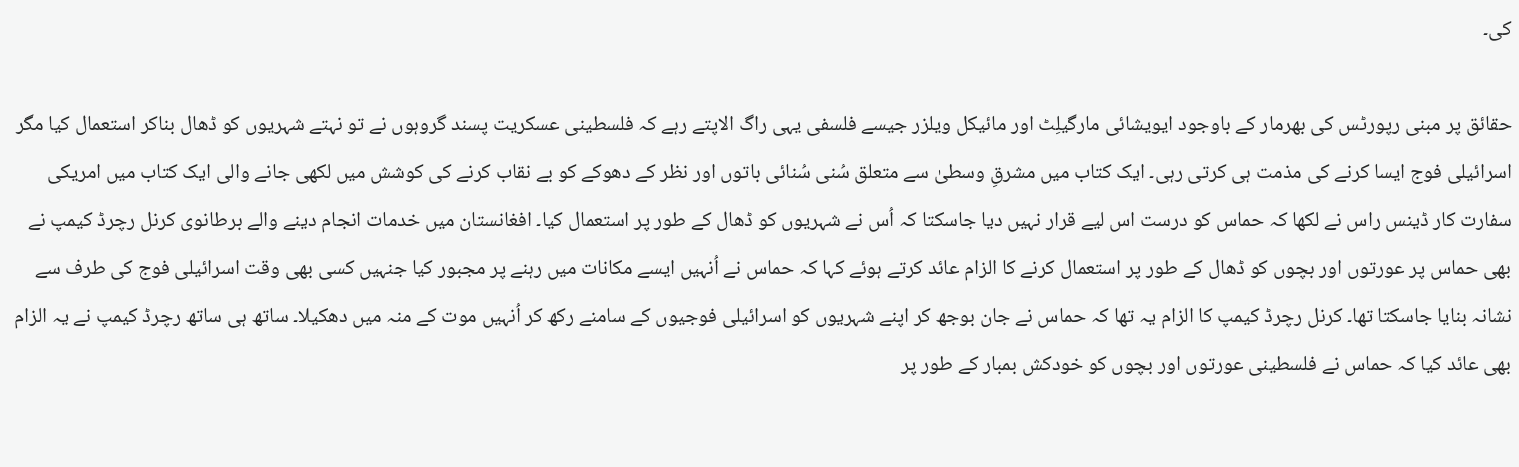کی۔

حقائق پر مبنی رپورٹس کی بھرمار کے باوجود ایویشائی مارگیلِٹ اور مائیکل ویلزر جیسے فلسفی یہی راگ الاپتے رہے کہ فلسطینی عسکریت پسند گروہوں نے تو نہتے شہریوں کو ڈھال بناکر استعمال کیا مگر اسرائیلی فوج ایسا کرنے کی مذمت ہی کرتی رہی۔ ایک کتاب میں مشرقِ وسطیٰ سے متعلق سُنی سُنائی باتوں اور نظر کے دھوکے کو بے نقاب کرنے کی کوشش میں لکھی جانے والی ایک کتاب میں امریکی سفارت کار ڈینس راس نے لکھا کہ حماس کو درست اس لیے قرار نہیں دیا جاسکتا کہ اُس نے شہریوں کو ڈھال کے طور پر استعمال کیا۔ افغانستان میں خدمات انجام دینے والے برطانوی کرنل رچرڈ کیمپ نے بھی حماس پر عورتوں اور بچوں کو ڈھال کے طور پر استعمال کرنے کا الزام عائد کرتے ہوئے کہا کہ حماس نے اُنہیں ایسے مکانات میں رہنے پر مجبور کیا جنہیں کسی بھی وقت اسرائیلی فوج کی طرف سے نشانہ بنایا جاسکتا تھا۔ کرنل رچرڈ کیمپ کا الزام یہ تھا کہ حماس نے جان بوجھ کر اپنے شہریوں کو اسرائیلی فوجیوں کے سامنے رکھ کر اُنہیں موت کے منہ میں دھکیلا۔ ساتھ ہی ساتھ رچرڈ کیمپ نے یہ الزام بھی عائد کیا کہ حماس نے فلسطینی عورتوں اور بچوں کو خودکش بمبار کے طور پر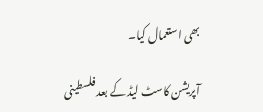بھی استعمال کیا۔

آپریشن کاسٹ لیڈ کے بعد فلسطینی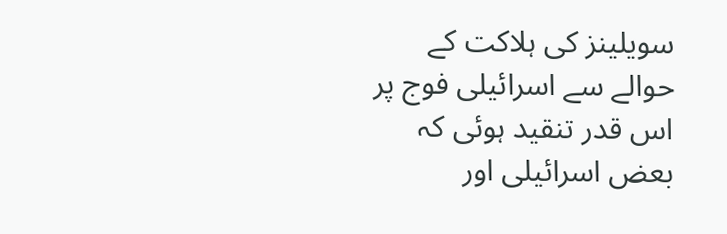سویلینز کی ہلاکت کے حوالے سے اسرائیلی فوج پر اس قدر تنقید ہوئی کہ بعض اسرائیلی اور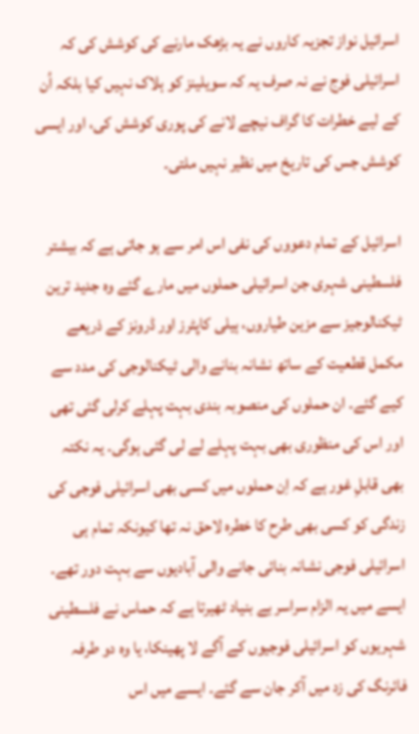اسرائیل نواز تجزیہ کاروں نے یہ بڑھک مارنے کی کوشش کی کہ اسرائیلی فوج نے نہ صرف یہ کہ سویلینز کو ہلاک نہیں کیا بلکہ اُن کے لیے خطرات کا گراف نیچے لانے کی پوری کوشش کی، اور ایسی کوشش جس کی تاریخ میں نظیر نہیں ملتی۔

اسرائیل کے تمام دعووں کی نفی اس امر سے ہو جاتی ہے کہ بیشتر فلسطینی شہری جن اسرائیلی حملوں میں مارے گئے وہ جدید ترین ٹیکنالوجیز سے مزین طیاروں، ہیلی کاپٹرز اور ڈرونز کے ذریعے مکمل قطعیت کے ساتھ نشانہ بنانے والی ٹیکنالوجی کی مدد سے کیے گئے۔ ان حملوں کی منصوبہ بندی بہت پہلے کرلی گئی تھی اور اس کی منظوری بھی بہت پہلے لے لی گئی ہوگی۔ یہ نکتہ بھی قابلِ غور ہے کہ اِن حملوں میں کسی بھی اسرائیلی فوجی کی زندگی کو کسی بھی طرح کا خطرہ لاحق نہ تھا کیونکہ تمام ہی اسرائیلی فوجی نشانہ بنائی جانے والی آبادیوں سے بہت دور تھے۔ ایسے میں یہ الزام سراسر بے بنیاد ٹھیرتا ہے کہ حماس نے فلسطینی شہریوں کو اسرائیلی فوجیوں کے آگے لا پھینکا، یا وہ دو طرفہ فائرنگ کی زد میں آکر جان سے گئے۔ ایسے میں اس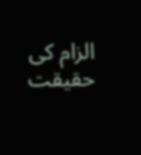الزام کی حقیقت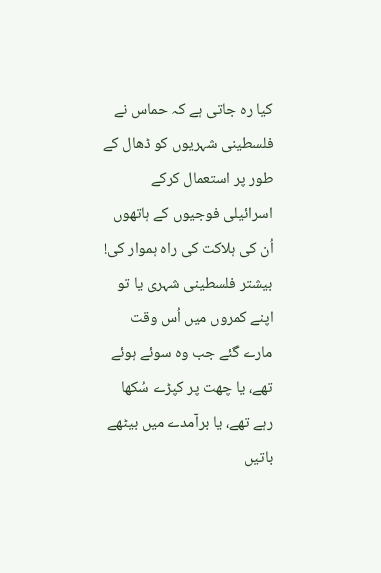کیا رہ جاتی ہے کہ حماس نے فلسطینی شہریوں کو ڈھال کے طور پر استعمال کرکے اسرائیلی فوجیوں کے ہاتھوں اُن کی ہلاکت کی راہ ہموار کی! بیشتر فلسطینی شہری یا تو اپنے کمروں میں اُس وقت مارے گئے جب وہ سوئے ہوئے تھے، یا چھت پر کپڑے سُکھا رہے تھے، یا برآمدے میں بیٹھے باتیں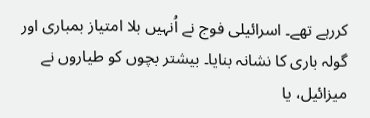کررہے تھے۔ اسرائیلی فوج نے اُنہیں بلا امتیاز بمباری اور گولہ باری کا نشانہ بنایا۔ بیشتر بچوں کو طیاروں نے میزائیل، یا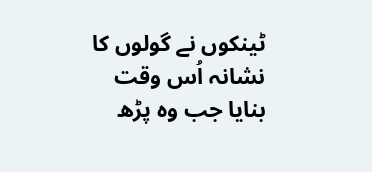ٹینکوں نے گولوں کا نشانہ اُس وقت بنایا جب وہ پڑھ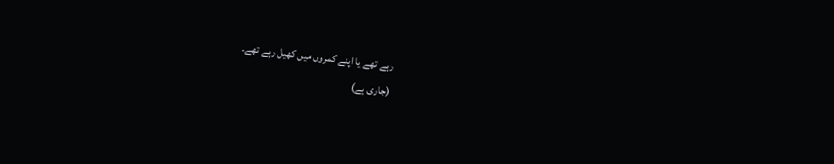رہے تھے یا اپنے کمروں میں کھیل رہے تھے۔
(جاری ہے)